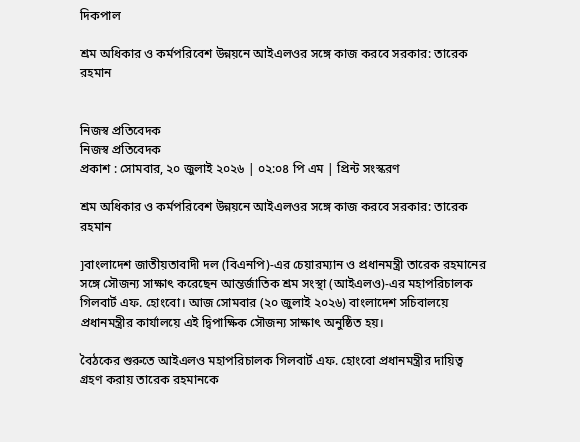দিকপাল

শ্রম অধিকার ও কর্মপরিবেশ উন্নয়নে আইএলওর সঙ্গে কাজ করবে সরকার: তারেক রহমান


নিজস্ব প্রতিবেদক
নিজস্ব প্রতিবেদক
প্রকাশ : সোমবার, ২০ জুলাই ২০২৬ | ০২:০৪ পি এম | প্রিন্ট সংস্করণ

শ্রম অধিকার ও কর্মপরিবেশ উন্নয়নে আইএলওর সঙ্গে কাজ করবে সরকার: তারেক রহমান

]বাংলাদেশ জাতীয়তাবাদী দল (বিএনপি)-এর চেয়ারম্যান ও প্রধানমন্ত্রী তারেক রহমানের সঙ্গে সৌজন্য সাক্ষাৎ করেছেন আন্তর্জাতিক শ্রম সংস্থা (আইএলও)-এর মহাপরিচালক গিলবার্ট এফ. হোংবো। আজ সোমবার (২০ জুলাই ২০২৬) বাংলাদেশ সচিবালয়ে প্রধানমন্ত্রীর কার্যালয়ে এই দ্বিপাক্ষিক সৌজন্য সাক্ষাৎ অনুষ্ঠিত হয়।

বৈঠকের শুরুতে আইএলও মহাপরিচালক গিলবার্ট এফ. হোংবো প্রধানমন্ত্রীর দায়িত্ব গ্রহণ করায় তারেক রহমানকে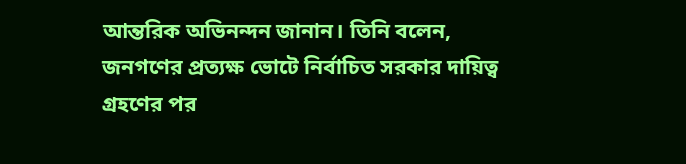আন্তরিক অভিনন্দন জানান। তিনি বলেন, জনগণের প্রত্যক্ষ ভোটে নির্বাচিত সরকার দায়িত্ব গ্রহণের পর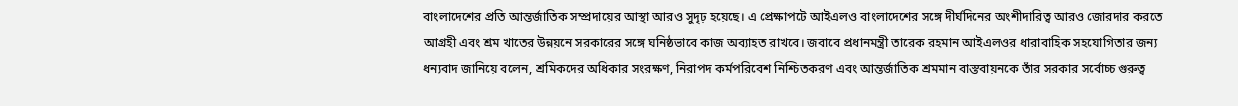বাংলাদেশের প্রতি আন্তর্জাতিক সম্প্রদায়ের আস্থা আরও সুদৃঢ় হয়েছে। এ প্রেক্ষাপটে আইএলও বাংলাদেশের সঙ্গে দীর্ঘদিনের অংশীদারিত্ব আরও জোরদার করতে আগ্রহী এবং শ্রম খাতের উন্নয়নে সরকারের সঙ্গে ঘনিষ্ঠভাবে কাজ অব্যাহত রাখবে। জবাবে প্রধানমন্ত্রী তারেক রহমান আইএলওর ধারাবাহিক সহযোগিতার জন্য ধন্যবাদ জানিয়ে বলেন, শ্রমিকদের অধিকার সংরক্ষণ, নিরাপদ কর্মপরিবেশ নিশ্চিতকরণ এবং আন্তর্জাতিক শ্রমমান বাস্তবায়নকে তাঁর সরকার সর্বোচ্চ গুরুত্ব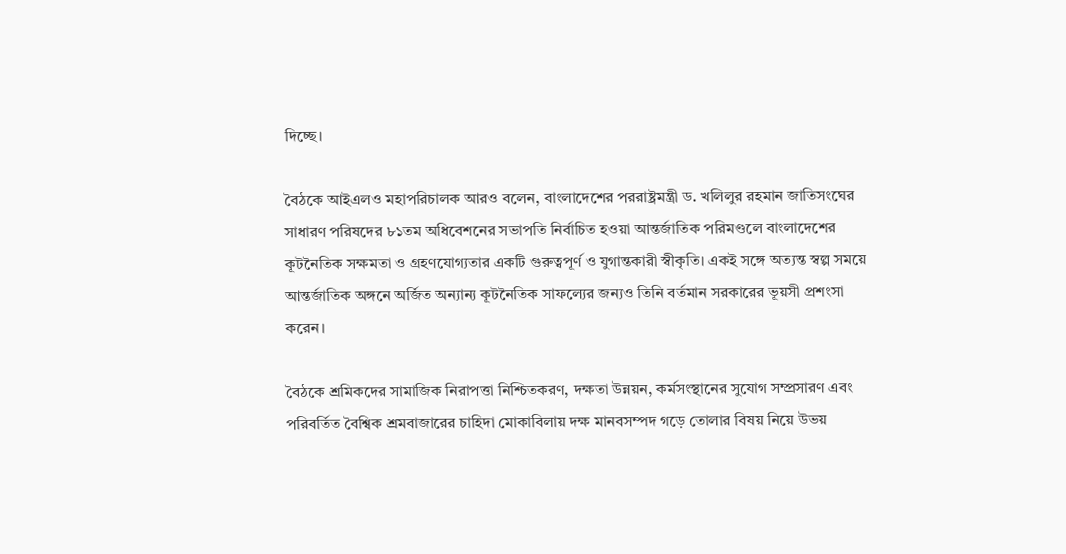দিচ্ছে।

বৈঠকে আইএলও মহাপরিচালক আরও বলেন, বাংলাদেশের পররাষ্ট্রমন্ত্রী ড. খলিলুর রহমান জাতিসংঘের সাধারণ পরিষদের ৮১তম অধিবেশনের সভাপতি নির্বাচিত হওয়া আন্তর্জাতিক পরিমণ্ডলে বাংলাদেশের কূটনৈতিক সক্ষমতা ও গ্রহণযোগ্যতার একটি গুরুত্বপূর্ণ ও যুগান্তকারী স্বীকৃতি। একই সঙ্গে অত্যন্ত স্বল্প সময়ে আন্তর্জাতিক অঙ্গনে অর্জিত অন্যান্য কূটনৈতিক সাফল্যের জন্যও তিনি বর্তমান সরকারের ভূয়সী প্রশংসা করেন।

বৈঠকে শ্রমিকদের সামাজিক নিরাপত্তা নিশ্চিতকরণ, দক্ষতা উন্নয়ন, কর্মসংস্থানের সুযোগ সম্প্রসারণ এবং পরিবর্তিত বৈশ্বিক শ্রমবাজারের চাহিদা মোকাবিলায় দক্ষ মানবসম্পদ গড়ে তোলার বিষয় নিয়ে উভয়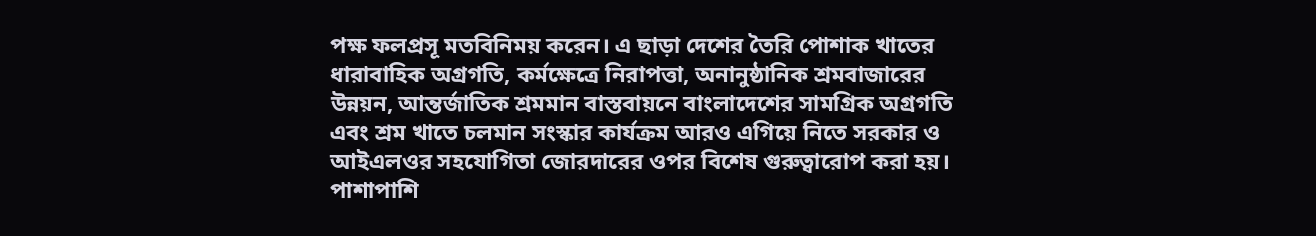পক্ষ ফলপ্রসূ মতবিনিময় করেন। এ ছাড়া দেশের তৈরি পোশাক খাতের ধারাবাহিক অগ্রগতি, কর্মক্ষেত্রে নিরাপত্তা, অনানুষ্ঠানিক শ্রমবাজারের উন্নয়ন, আন্তর্জাতিক শ্রমমান বাস্তবায়নে বাংলাদেশের সামগ্রিক অগ্রগতি এবং শ্রম খাতে চলমান সংস্কার কার্যক্রম আরও এগিয়ে নিতে সরকার ও আইএলওর সহযোগিতা জোরদারের ওপর বিশেষ গুরুত্বারোপ করা হয়। পাশাপাশি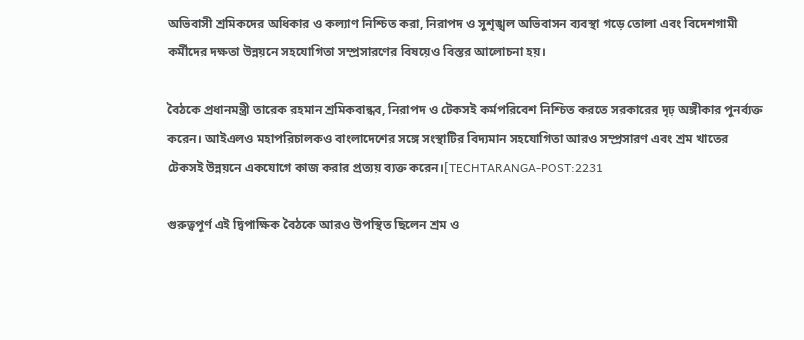অভিবাসী শ্রমিকদের অধিকার ও কল্যাণ নিশ্চিত করা, নিরাপদ ও সুশৃঙ্খল অভিবাসন ব্যবস্থা গড়ে তোলা এবং বিদেশগামী কর্মীদের দক্ষতা উন্নয়নে সহযোগিতা সম্প্রসারণের বিষয়েও বিস্তর আলোচনা হয়।

বৈঠকে প্রধানমন্ত্রী তারেক রহমান শ্রমিকবান্ধব, নিরাপদ ও টেকসই কর্মপরিবেশ নিশ্চিত করতে সরকারের দৃঢ় অঙ্গীকার পুনর্ব্যক্ত করেন। আইএলও মহাপরিচালকও বাংলাদেশের সঙ্গে সংস্থাটির বিদ্যমান সহযোগিতা আরও সম্প্রসারণ এবং শ্রম খাতের টেকসই উন্নয়নে একযোগে কাজ করার প্রত্যয় ব্যক্ত করেন।[TECHTARANGA-POST:2231

গুরুত্বপূর্ণ এই দ্বিপাক্ষিক বৈঠকে আরও উপস্থিত ছিলেন শ্রম ও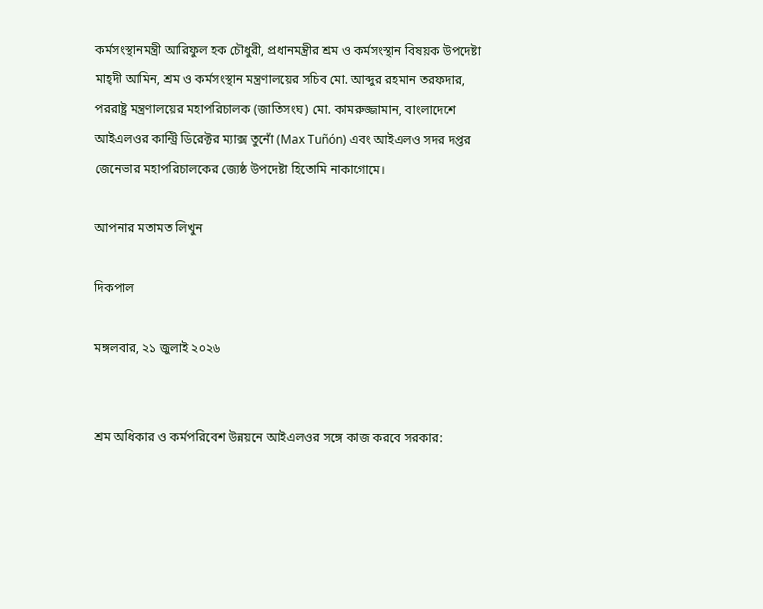কর্মসংস্থানমন্ত্রী আরিফুল হক চৌধুরী, প্রধানমন্ত্রীর শ্রম ও কর্মসংস্থান বিষয়ক উপদেষ্টা মাহ্দী আমিন, শ্রম ও কর্মসংস্থান মন্ত্রণালয়ের সচিব মো. আব্দুর রহমান তরফদার, পররাষ্ট্র মন্ত্রণালয়ের মহাপরিচালক (জাতিসংঘ) মো. কামরুজ্জামান, বাংলাদেশে আইএলওর কান্ট্রি ডিরেক্টর ম্যাক্স তুনোঁ (Max Tuñón) এবং আইএলও সদর দপ্তর জেনেভার মহাপরিচালকের জ্যেষ্ঠ উপদেষ্টা হিতোমি নাকাগোমে।

আপনার মতামত লিখুন

দিকপাল

মঙ্গলবার, ২১ জুলাই ২০২৬


শ্রম অধিকার ও কর্মপরিবেশ উন্নয়নে আইএলওর সঙ্গে কাজ করবে সরকার: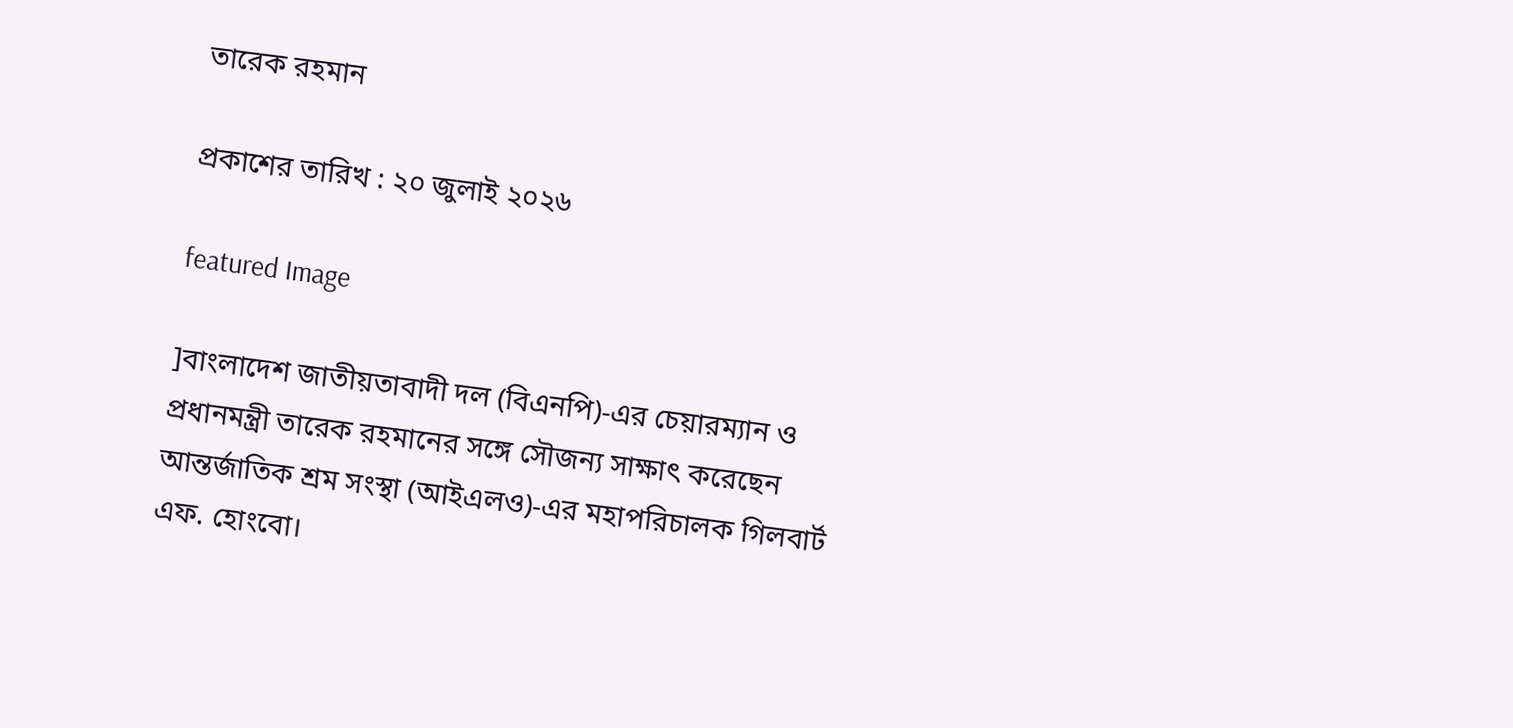তারেক রহমান

প্রকাশের তারিখ : ২০ জুলাই ২০২৬

featured Image

]বাংলাদেশ জাতীয়তাবাদী দল (বিএনপি)-এর চেয়ারম্যান ও প্রধানমন্ত্রী তারেক রহমানের সঙ্গে সৌজন্য সাক্ষাৎ করেছেন আন্তর্জাতিক শ্রম সংস্থা (আইএলও)-এর মহাপরিচালক গিলবার্ট এফ. হোংবো।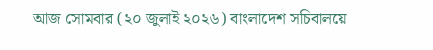আজ সোমবার (২০ জুলাই ২০২৬) বাংলাদেশ সচিবালয়ে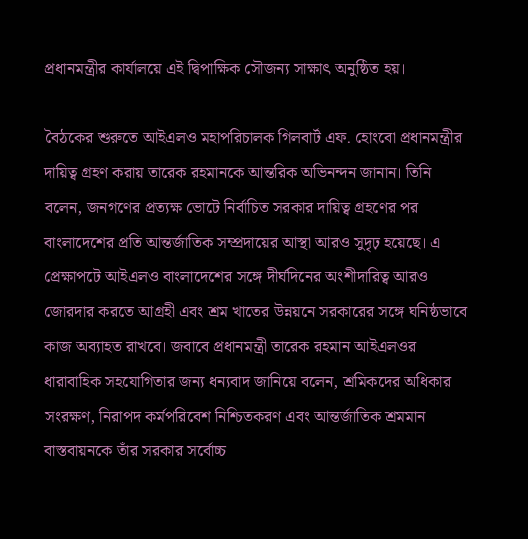প্রধানমন্ত্রীর কার্যালয়ে এই দ্বিপাক্ষিক সৌজন্য সাক্ষাৎ অনুষ্ঠিত হয়।

বৈঠকের শুরুতে আইএলও মহাপরিচালক গিলবার্ট এফ. হোংবো প্রধানমন্ত্রীর দায়িত্ব গ্রহণ করায় তারেক রহমানকে আন্তরিক অভিনন্দন জানান। তিনি বলেন, জনগণের প্রত্যক্ষ ভোটে নির্বাচিত সরকার দায়িত্ব গ্রহণের পর বাংলাদেশের প্রতি আন্তর্জাতিক সম্প্রদায়ের আস্থা আরও সুদৃঢ় হয়েছে। এ প্রেক্ষাপটে আইএলও বাংলাদেশের সঙ্গে দীর্ঘদিনের অংশীদারিত্ব আরও জোরদার করতে আগ্রহী এবং শ্রম খাতের উন্নয়নে সরকারের সঙ্গে ঘনিষ্ঠভাবে কাজ অব্যাহত রাখবে। জবাবে প্রধানমন্ত্রী তারেক রহমান আইএলওর ধারাবাহিক সহযোগিতার জন্য ধন্যবাদ জানিয়ে বলেন, শ্রমিকদের অধিকার সংরক্ষণ, নিরাপদ কর্মপরিবেশ নিশ্চিতকরণ এবং আন্তর্জাতিক শ্রমমান বাস্তবায়নকে তাঁর সরকার সর্বোচ্চ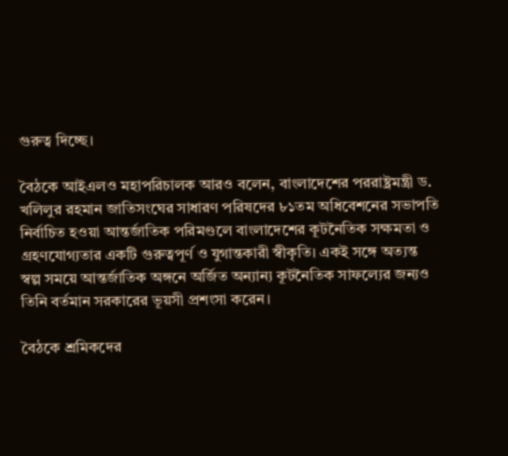গুরুত্ব দিচ্ছে।

বৈঠকে আইএলও মহাপরিচালক আরও বলেন, বাংলাদেশের পররাষ্ট্রমন্ত্রী ড. খলিলুর রহমান জাতিসংঘের সাধারণ পরিষদের ৮১তম অধিবেশনের সভাপতি নির্বাচিত হওয়া আন্তর্জাতিক পরিমণ্ডলে বাংলাদেশের কূটনৈতিক সক্ষমতা ও গ্রহণযোগ্যতার একটি গুরুত্বপূর্ণ ও যুগান্তকারী স্বীকৃতি। একই সঙ্গে অত্যন্ত স্বল্প সময়ে আন্তর্জাতিক অঙ্গনে অর্জিত অন্যান্য কূটনৈতিক সাফল্যের জন্যও তিনি বর্তমান সরকারের ভূয়সী প্রশংসা করেন।

বৈঠকে শ্রমিকদের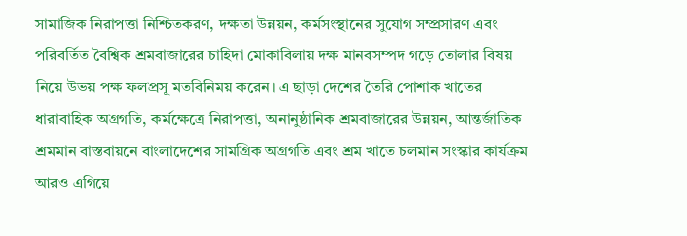সামাজিক নিরাপত্তা নিশ্চিতকরণ, দক্ষতা উন্নয়ন, কর্মসংস্থানের সুযোগ সম্প্রসারণ এবং পরিবর্তিত বৈশ্বিক শ্রমবাজারের চাহিদা মোকাবিলায় দক্ষ মানবসম্পদ গড়ে তোলার বিষয় নিয়ে উভয় পক্ষ ফলপ্রসূ মতবিনিময় করেন। এ ছাড়া দেশের তৈরি পোশাক খাতের ধারাবাহিক অগ্রগতি, কর্মক্ষেত্রে নিরাপত্তা, অনানুষ্ঠানিক শ্রমবাজারের উন্নয়ন, আন্তর্জাতিক শ্রমমান বাস্তবায়নে বাংলাদেশের সামগ্রিক অগ্রগতি এবং শ্রম খাতে চলমান সংস্কার কার্যক্রম আরও এগিয়ে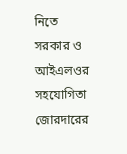নিতে সরকার ও আইএলওর সহযোগিতা জোরদারের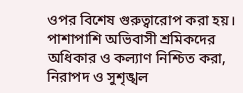ওপর বিশেষ গুরুত্বারোপ করা হয়। পাশাপাশি অভিবাসী শ্রমিকদের অধিকার ও কল্যাণ নিশ্চিত করা, নিরাপদ ও সুশৃঙ্খল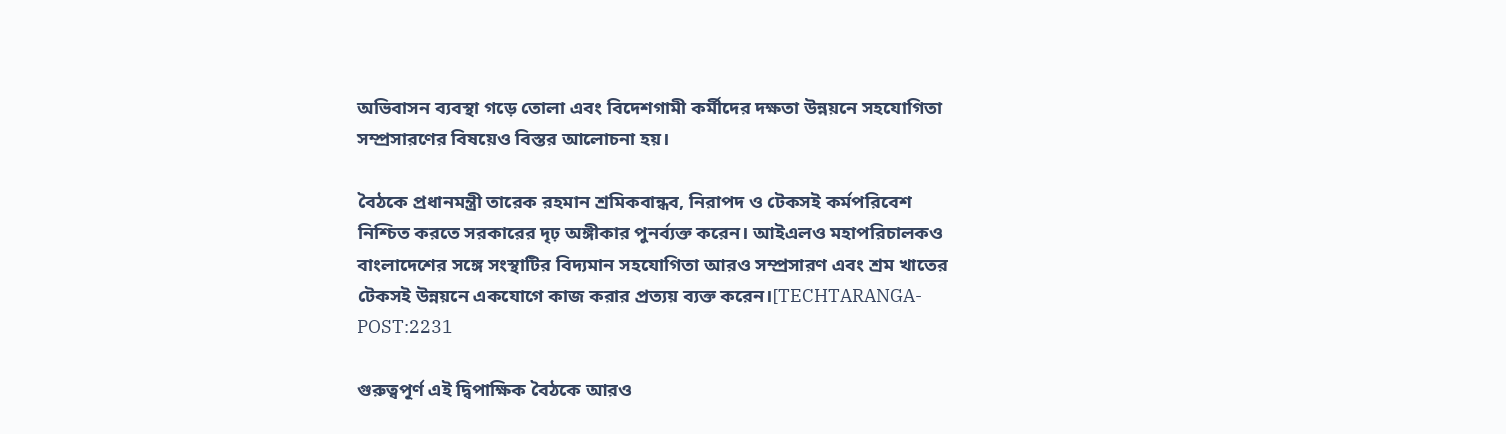অভিবাসন ব্যবস্থা গড়ে তোলা এবং বিদেশগামী কর্মীদের দক্ষতা উন্নয়নে সহযোগিতা সম্প্রসারণের বিষয়েও বিস্তর আলোচনা হয়।

বৈঠকে প্রধানমন্ত্রী তারেক রহমান শ্রমিকবান্ধব, নিরাপদ ও টেকসই কর্মপরিবেশ নিশ্চিত করতে সরকারের দৃঢ় অঙ্গীকার পুনর্ব্যক্ত করেন। আইএলও মহাপরিচালকও বাংলাদেশের সঙ্গে সংস্থাটির বিদ্যমান সহযোগিতা আরও সম্প্রসারণ এবং শ্রম খাতের টেকসই উন্নয়নে একযোগে কাজ করার প্রত্যয় ব্যক্ত করেন।[TECHTARANGA-POST:2231

গুরুত্বপূর্ণ এই দ্বিপাক্ষিক বৈঠকে আরও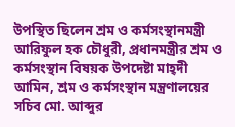উপস্থিত ছিলেন শ্রম ও কর্মসংস্থানমন্ত্রী আরিফুল হক চৌধুরী, প্রধানমন্ত্রীর শ্রম ও কর্মসংস্থান বিষয়ক উপদেষ্টা মাহ্দী আমিন, শ্রম ও কর্মসংস্থান মন্ত্রণালয়ের সচিব মো. আব্দুর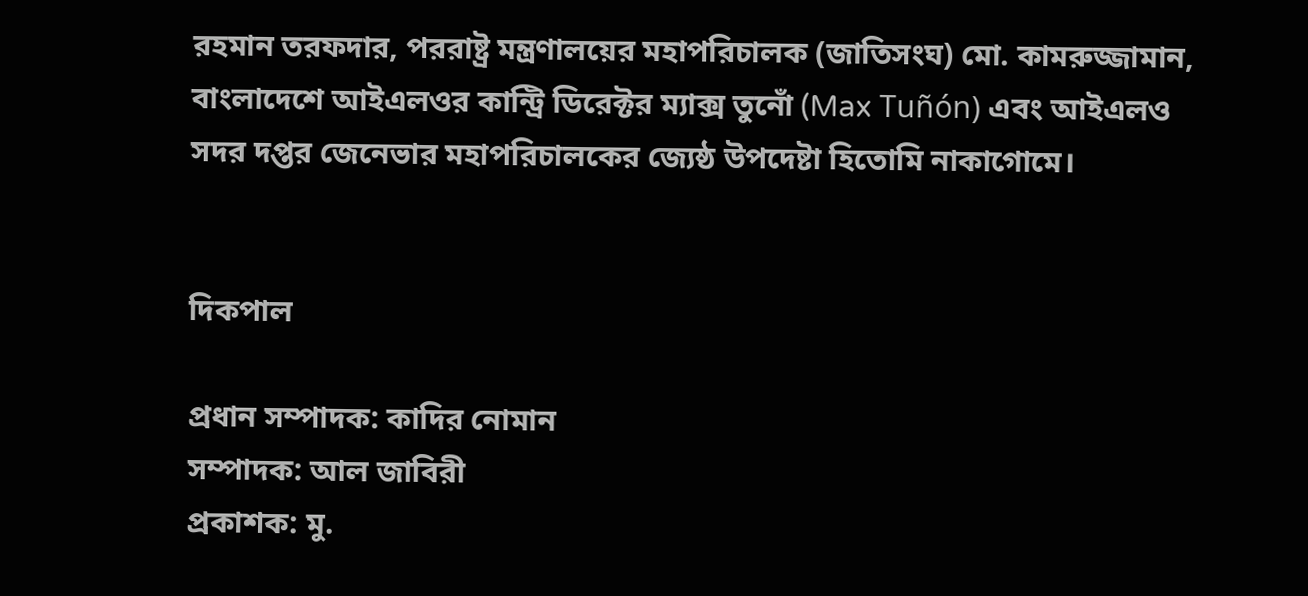রহমান তরফদার, পররাষ্ট্র মন্ত্রণালয়ের মহাপরিচালক (জাতিসংঘ) মো. কামরুজ্জামান, বাংলাদেশে আইএলওর কান্ট্রি ডিরেক্টর ম্যাক্স তুনোঁ (Max Tuñón) এবং আইএলও সদর দপ্তর জেনেভার মহাপরিচালকের জ্যেষ্ঠ উপদেষ্টা হিতোমি নাকাগোমে।


দিকপাল

প্রধান সম্পাদক: কাদির নোমান
সম্পাদক: আল জাবিরী
প্রকাশক: মু.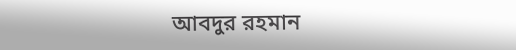আবদুর রহমান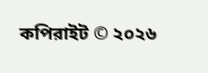কপিরাইট © ২০২৬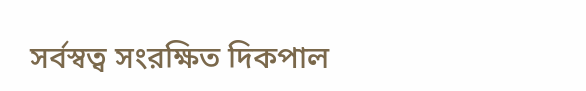সর্বস্বত্ব সংরক্ষিত দিকপাল